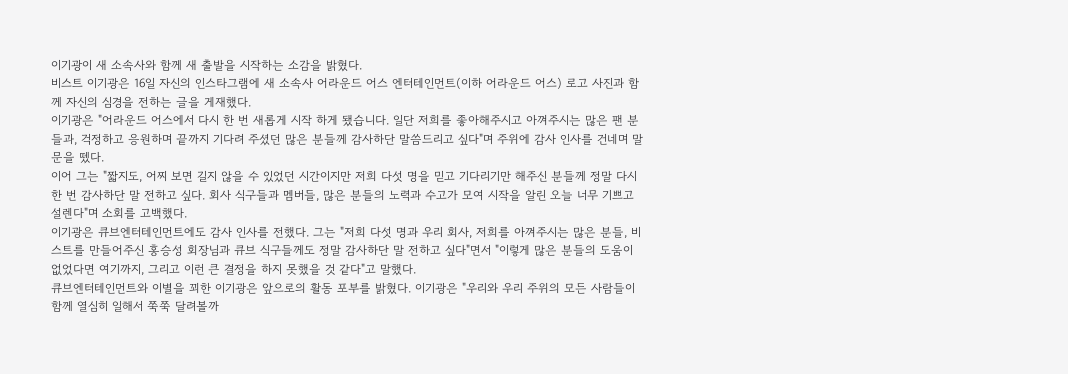이기광이 새 소속사와 함께 새 출발을 시작하는 소감을 밝혔다.
비스트 이기광은 16일 자신의 인스타그램에 새 소속사 어라운드 어스 엔터테인먼트(이하 어라운드 어스) 로고 사진과 함께 자신의 심경을 전하는 글을 게재했다.
이기광은 "어라운드 어스에서 다시 한 번 새롭게 시작 하게 됐습니다. 일단 저희를 좋아해주시고 아껴주시는 많은 팬 분들과, 걱정하고 응원하며 끝까지 기다려 주셨던 많은 분들께 감사하단 말씀드리고 싶다"며 주위에 감사 인사를 건네며 말문을 뗐다.
이어 그는 "짧지도, 어찌 보면 길지 않을 수 있었던 시간이지만 저희 다섯 명을 믿고 기다리기만 해주신 분들께 정말 다시 한 번 감사하단 말 전하고 싶다. 회사 식구들과 멤버들, 많은 분들의 노력과 수고가 모여 시작을 알린 오늘 너무 기쁘고 설렌다"며 소회를 고백했다.
이기광은 큐브엔터테인먼트에도 감사 인사를 전했다. 그는 "저희 다섯 명과 우리 회사, 저희를 아껴주시는 많은 분들, 비스트를 만들어주신 홍승성 회장님과 큐브 식구들께도 정말 감사하단 말 전하고 싶다"면서 "이렇게 많은 분들의 도움이 없었다면 여기까지, 그리고 이런 큰 결정을 하지 못했을 것 같다"고 말했다.
큐브엔터테인먼트와 이별을 꾀한 이기광은 앞으로의 활동 포부를 밝혔다. 이기광은 "우리와 우리 주위의 모든 사람들이 함께 열심히 일해서 쭉쭉 달려볼까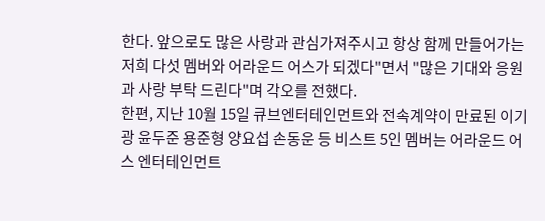한다. 앞으로도 많은 사랑과 관심가져주시고 항상 함께 만들어가는 저희 다섯 멤버와 어라운드 어스가 되겠다"면서 "많은 기대와 응원과 사랑 부탁 드린다"며 각오를 전했다.
한편, 지난 10월 15일 큐브엔터테인먼트와 전속계약이 만료된 이기광 윤두준 용준형 양요섭 손동운 등 비스트 5인 멤버는 어라운드 어스 엔터테인먼트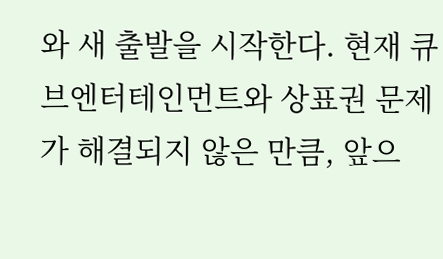와 새 출발을 시작한다. 현재 큐브엔터테인먼트와 상표권 문제가 해결되지 않은 만큼, 앞으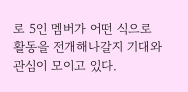로 5인 멤버가 어떤 식으로 활동을 전개해나갈지 기대와 관심이 모이고 있다.